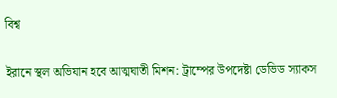বিশ্ব

ইরানে স্থল অভিযান হবে আত্মঘাতী মিশন: ট্রাম্পের উপদেষ্টা ডেভিড স্যাকস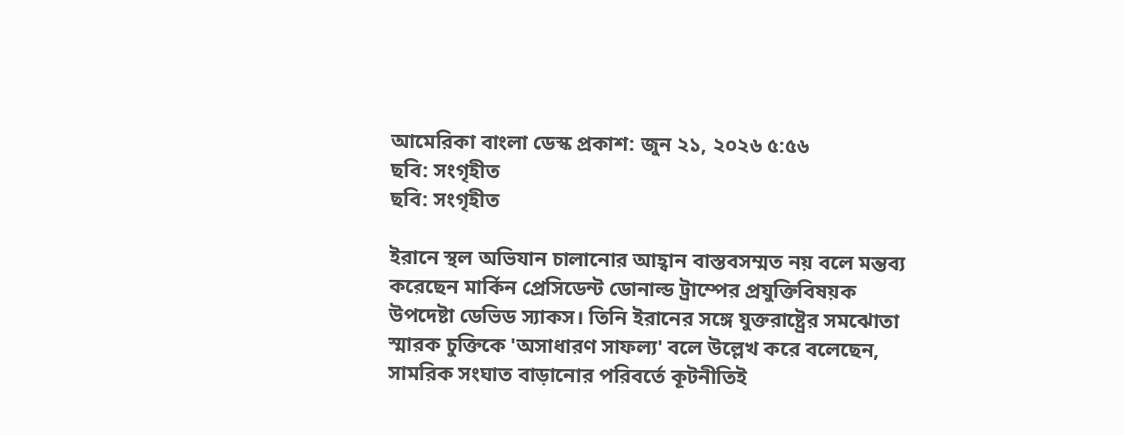আমেরিকা বাংলা ডেস্ক প্রকাশ: জুন ২১, ২০২৬ ৫:৫৬
ছবি: সংগৃহীত
ছবি: সংগৃহীত

ইরানে স্থল অভিযান চালানোর আহ্বান বাস্তবসম্মত নয় বলে মন্তব্য করেছেন মার্কিন প্রেসিডেন্ট ডোনাল্ড ট্রাম্পের প্রযুক্তিবিষয়ক উপদেষ্টা ডেভিড স্যাকস। তিনি ইরানের সঙ্গে যুক্তরাষ্ট্রের সমঝোতা স্মারক চুক্তিকে 'অসাধারণ সাফল্য' বলে উল্লেখ করে বলেছেন, সামরিক সংঘাত বাড়ানোর পরিবর্তে কূটনীতিই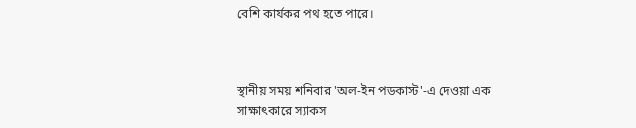বেশি কার্যকর পথ হতে পারে।



স্থানীয় সময় শনিবার 'অল-ইন পডকাস্ট'-এ দেওয়া এক সাক্ষাৎকারে স্যাকস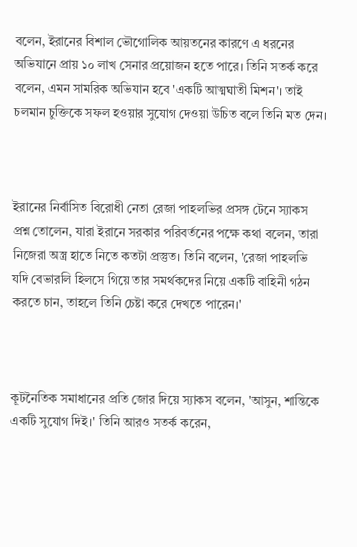বলেন, ইরানের বিশাল ভৌগোলিক আয়তনের কারণে এ ধরনের অভিযানে প্রায় ১০ লাখ সেনার প্রয়োজন হতে পারে। তিনি সতর্ক করে বলেন, এমন সামরিক অভিযান হবে 'একটি আত্মঘাতী মিশন'। তাই চলমান চুক্তিকে সফল হওয়ার সুযোগ দেওয়া উচিত বলে তিনি মত দেন।



ইরানের নির্বাসিত বিরোধী নেতা রেজা পাহলভির প্রসঙ্গ টেনে স্যাকস প্রশ্ন তোলেন, যারা ইরানে সরকার পরিবর্তনের পক্ষে কথা বলেন, তারা নিজেরা অস্ত্র হাতে নিতে কতটা প্রস্তুত। তিনি বলেন, 'রেজা পাহলভি যদি বেভারলি হিলসে গিয়ে তার সমর্থকদের নিয়ে একটি বাহিনী গঠন করতে চান, তাহলে তিনি চেষ্টা করে দেখতে পারেন।'



কূটনৈতিক সমাধানের প্রতি জোর দিয়ে স্যাকস বলেন, 'আসুন, শান্তিকে একটি সুযোগ দিই।' তিনি আরও সতর্ক করেন,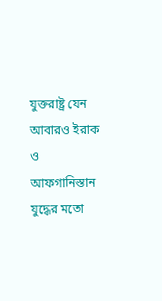যুক্তরাষ্ট্র যেন আবারও ইরাক ও আফগানিস্তান যুদ্ধের মতো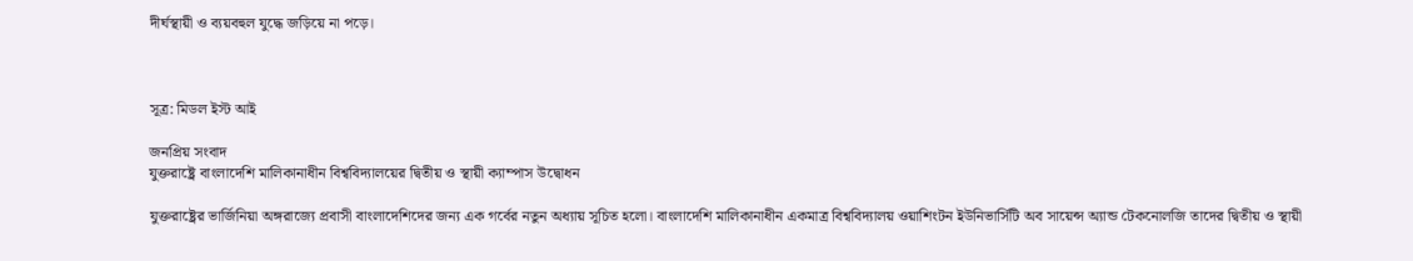দীর্ঘস্থায়ী ও ব্যয়বহুল যুদ্ধে জড়িয়ে না পড়ে।



সূত্র: মিডল ইস্ট আই

জনপ্রিয় সংবাদ
যুক্তরাষ্ট্রে বাংলাদেশি মালিকানাধীন বিশ্ববিদ্যালয়ের দ্বিতীয় ও স্থায়ী ক্যাম্পাস উদ্বোধন

যুক্তরাষ্ট্রের ভার্জিনিয়া অঙ্গরাজ্যে প্রবাসী বাংলাদেশিদের জন্য এক গর্বের নতুন অধ্যায় সূচিত হলো। বাংলাদেশি মালিকানাধীন একমাত্র বিশ্ববিদ্যালয় ওয়াশিংটন ইউনিভার্সিটি অব সায়েন্স অ্যান্ড টেকনোলজি তাদের দ্বিতীয় ও স্থায়ী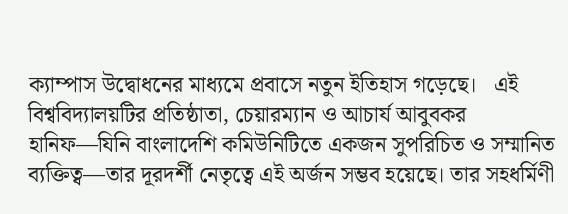ক্যাম্পাস উদ্বোধনের মাধ্যমে প্রবাসে নতুন ইতিহাস গড়েছে।   এই বিশ্ববিদ্যালয়টির প্রতিষ্ঠাতা, চেয়ারম্যান ও আচার্য আবুবকর হানিফ—যিনি বাংলাদেশি কমিউনিটিতে একজন সুপরিচিত ও সম্মানিত ব্যক্তিত্ব—তার দূরদর্শী নেতৃত্বে এই অর্জন সম্ভব হয়েছে। তার সহধর্মিণী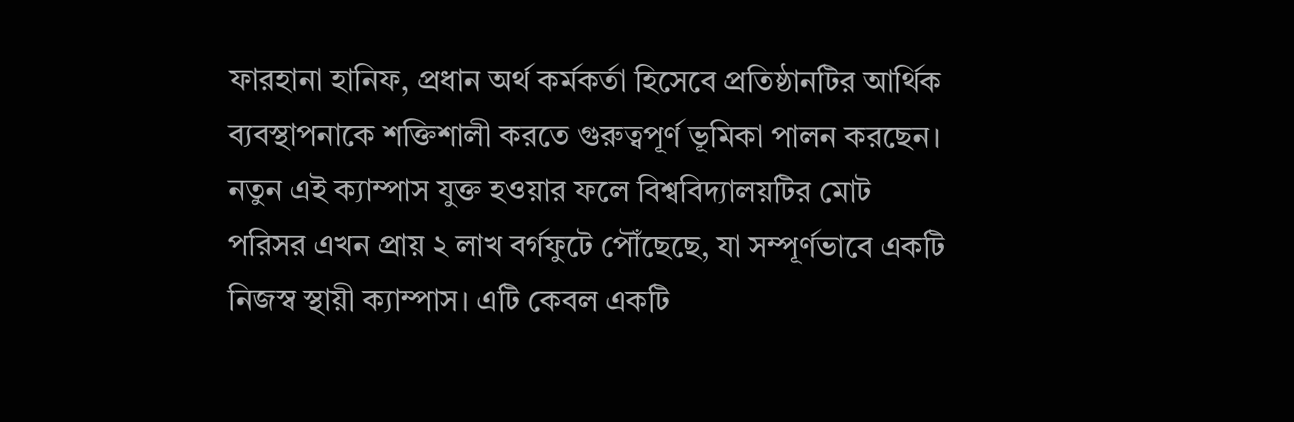ফারহানা হানিফ, প্রধান অর্থ কর্মকর্তা হিসেবে প্রতিষ্ঠানটির আর্থিক ব্যবস্থাপনাকে শক্তিশালী করতে গুরুত্বপূর্ণ ভূমিকা পালন করছেন।   নতুন এই ক্যাম্পাস যুক্ত হওয়ার ফলে বিশ্ববিদ্যালয়টির মোট পরিসর এখন প্রায় ২ লাখ বর্গফুটে পৌঁছেছে, যা সম্পূর্ণভাবে একটি নিজস্ব স্থায়ী ক্যাম্পাস। এটি কেবল একটি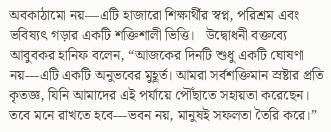অবকাঠামো নয়—এটি হাজারো শিক্ষার্থীর স্বপ্ন, পরিশ্রম এবং ভবিষ্যৎ গড়ার একটি শক্তিশালী ভিত্তি।   উদ্বোধনী বক্তব্যে আবুবকর হানিফ বলেন, “আজকের দিনটি শুধু একটি ঘোষণা নয়—এটি একটি অনুভবের মুহূর্ত। আমরা সর্বশক্তিমান স্রষ্টার প্রতি কৃতজ্ঞ, যিনি আমাদের এই পর্যায়ে পৌঁছাতে সহায়তা করেছেন। তবে মনে রাখতে হবে—ভবন নয়, মানুষই সফলতা তৈরি করে।”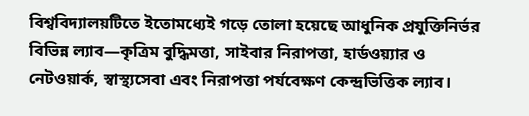বিশ্ববিদ্যালয়টিতে ইতোমধ্যেই গড়ে তোলা হয়েছে আধুনিক প্রযুক্তিনির্ভর বিভিন্ন ল্যাব—কৃত্রিম বুদ্ধিমত্তা, সাইবার নিরাপত্তা, হার্ডওয়্যার ও নেটওয়ার্ক, স্বাস্থ্যসেবা এবং নিরাপত্তা পর্যবেক্ষণ কেন্দ্রভিত্তিক ল্যাব।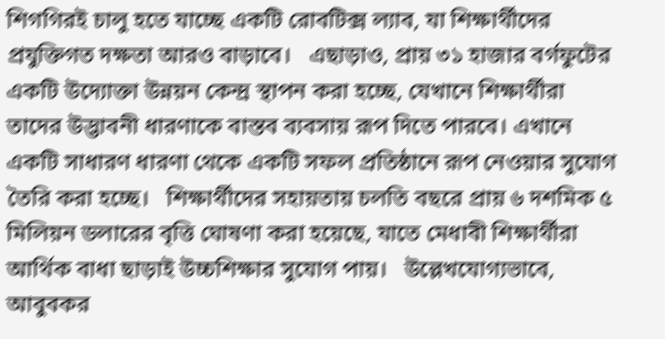শিগগিরই চালু হতে যাচ্ছে একটি রোবটিক্স ল্যাব, যা শিক্ষার্থীদের প্রযুক্তিগত দক্ষতা আরও বাড়াবে।   এছাড়াও, প্রায় ৩১ হাজার বর্গফুটের একটি উদ্যোক্তা উন্নয়ন কেন্দ্র স্থাপন করা হচ্ছে, যেখানে শিক্ষার্থীরা তাদের উদ্ভাবনী ধারণাকে বাস্তব ব্যবসায় রূপ দিতে পারবে। এখানে একটি সাধারণ ধারণা থেকে একটি সফল প্রতিষ্ঠানে রূপ নেওয়ার সুযোগ তৈরি করা হচ্ছে।   শিক্ষার্থীদের সহায়তায় চলতি বছরে প্রায় ৬ দশমিক ৫ মিলিয়ন ডলারের বৃত্তি ঘোষণা করা হয়েছে, যাতে মেধাবী শিক্ষার্থীরা আর্থিক বাধা ছাড়াই উচ্চশিক্ষার সুযোগ পায়।   উল্লেখযোগ্যভাবে, আবুবকর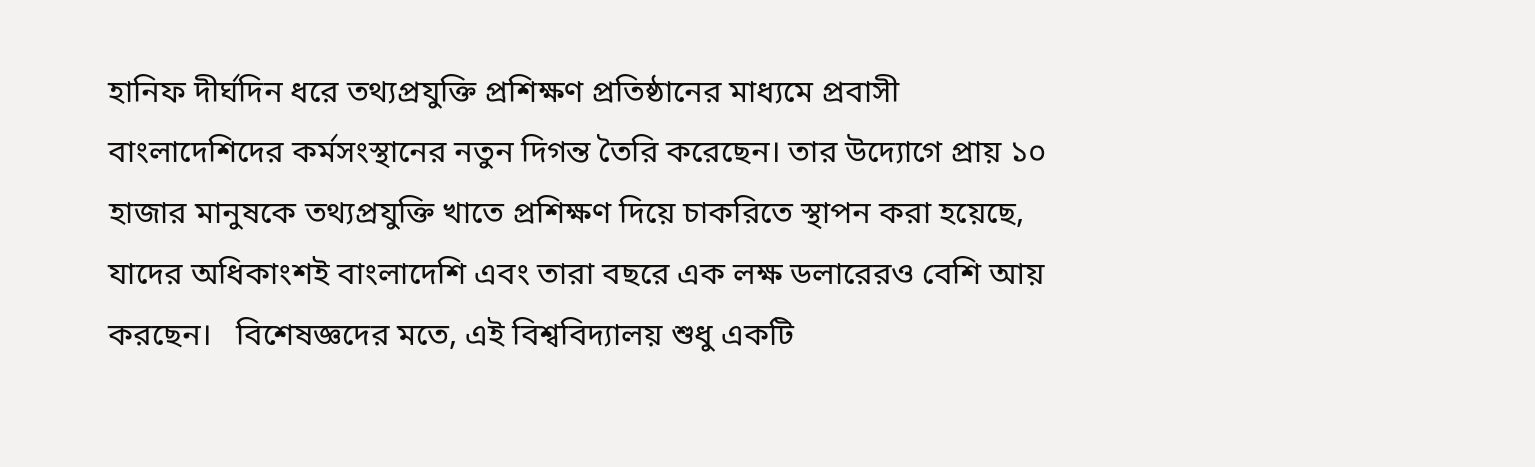হানিফ দীর্ঘদিন ধরে তথ্যপ্রযুক্তি প্রশিক্ষণ প্রতিষ্ঠানের মাধ্যমে প্রবাসী বাংলাদেশিদের কর্মসংস্থানের নতুন দিগন্ত তৈরি করেছেন। তার উদ্যোগে প্রায় ১০ হাজার মানুষকে তথ্যপ্রযুক্তি খাতে প্রশিক্ষণ দিয়ে চাকরিতে স্থাপন করা হয়েছে, যাদের অধিকাংশই বাংলাদেশি এবং তারা বছরে এক লক্ষ ডলারেরও বেশি আয় করছেন।   বিশেষজ্ঞদের মতে, এই বিশ্ববিদ্যালয় শুধু একটি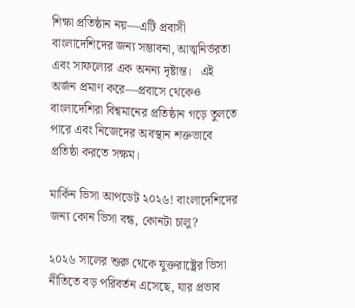শিক্ষা প্রতিষ্ঠান নয়—এটি প্রবাসী বাংলাদেশিদের জন্য সম্ভাবনা, আত্মনির্ভরতা এবং সাফল্যের এক অনন্য দৃষ্টান্ত।   এই অর্জন প্রমাণ করে—প্রবাসে থেকেও বাংলাদেশিরা বিশ্বমানের প্রতিষ্ঠান গড়ে তুলতে পারে এবং নিজেদের অবস্থান শক্তভাবে প্রতিষ্ঠা করতে সক্ষম।

মার্কিন ভিসা আপডেট ২০২৬! বাংলাদেশিদের জন্য কোন ভিসা বন্ধ, কোনটা চালু?

২০২৬ সালের শুরু থেকে যুক্তরাষ্ট্রের ভিসা নীতিতে বড় পরিবর্তন এসেছে, যার প্রভাব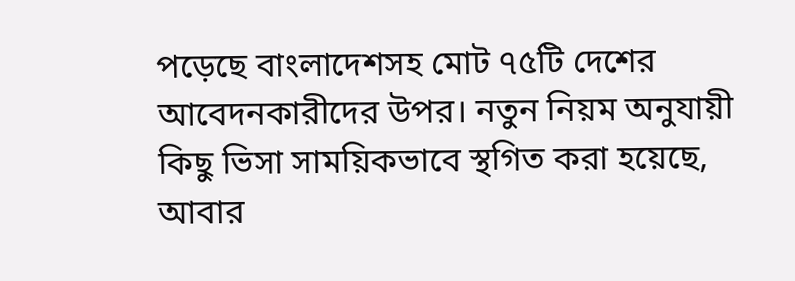পড়েছে বাংলাদেশসহ মোট ৭৫টি দেশের আবেদনকারীদের উপর। নতুন নিয়ম অনুযায়ী কিছু ভিসা সাময়িকভাবে স্থগিত করা হয়েছে, আবার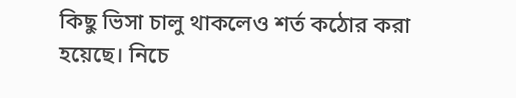কিছু ভিসা চালু থাকলেও শর্ত কঠোর করা হয়েছে। নিচে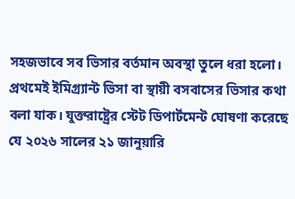সহজভাবে সব ভিসার বর্তমান অবস্থা তুলে ধরা হলো।   প্রথমেই ইমিগ্র্যান্ট ভিসা বা স্থায়ী বসবাসের ভিসার কথা বলা যাক। যুক্তরাষ্ট্রের স্টেট ডিপার্টমেন্ট ঘোষণা করেছে যে ২০২৬ সালের ২১ জানুয়ারি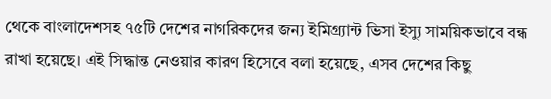থেকে বাংলাদেশসহ ৭৫টি দেশের নাগরিকদের জন্য ইমিগ্র্যান্ট ভিসা ইস্যু সাময়িকভাবে বন্ধ রাখা হয়েছে। এই সিদ্ধান্ত নেওয়ার কারণ হিসেবে বলা হয়েছে, এসব দেশের কিছু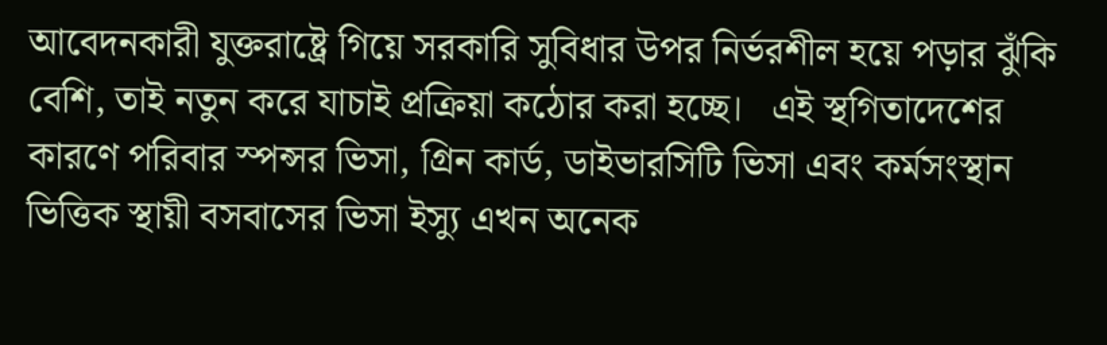আবেদনকারী যুক্তরাষ্ট্রে গিয়ে সরকারি সুবিধার উপর নির্ভরশীল হয়ে পড়ার ঝুঁকি বেশি, তাই নতুন করে যাচাই প্রক্রিয়া কঠোর করা হচ্ছে।   এই স্থগিতাদেশের কারণে পরিবার স্পন্সর ভিসা, গ্রিন কার্ড, ডাইভারসিটি ভিসা এবং কর্মসংস্থান ভিত্তিক স্থায়ী বসবাসের ভিসা ইস্যু এখন অনেক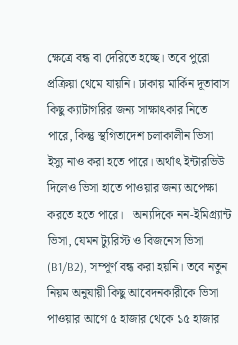ক্ষেত্রে বন্ধ বা দেরিতে হচ্ছে। তবে পুরো প্রক্রিয়া থেমে যায়নি। ঢাকায় মার্কিন দূতাবাস কিছু ক্যাটাগরির জন্য সাক্ষাৎকার নিতে পারে, কিন্তু স্থগিতাদেশ চলাকালীন ভিসা ইস্যু নাও করা হতে পারে। অর্থাৎ ইন্টারভিউ দিলেও ভিসা হাতে পাওয়ার জন্য অপেক্ষা করতে হতে পারে।   অন্যদিকে নন-ইমিগ্র্যান্ট ভিসা, যেমন ট্যুরিস্ট ও বিজনেস ভিসা (B1/B2), সম্পূর্ণ বন্ধ করা হয়নি। তবে নতুন নিয়ম অনুযায়ী কিছু আবেদনকারীকে ভিসা পাওয়ার আগে ৫ হাজার থেকে ১৫ হাজার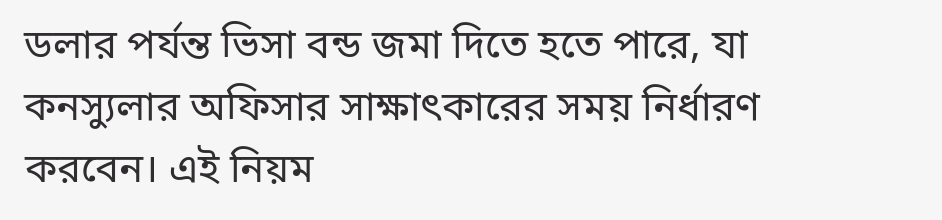ডলার পর্যন্ত ভিসা বন্ড জমা দিতে হতে পারে, যা কনস্যুলার অফিসার সাক্ষাৎকারের সময় নির্ধারণ করবেন। এই নিয়ম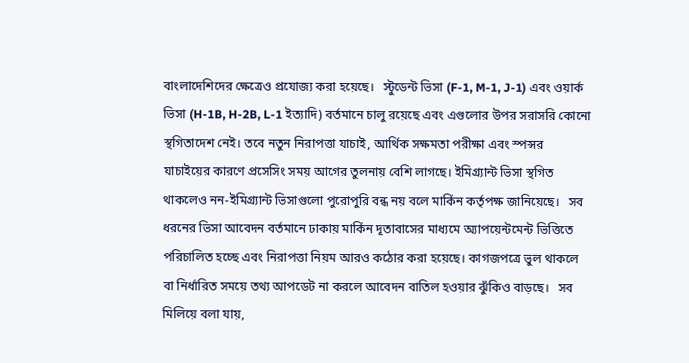বাংলাদেশিদের ক্ষেত্রেও প্রযোজ্য করা হয়েছে।   স্টুডেন্ট ভিসা (F-1, M-1, J-1) এবং ওয়ার্ক ভিসা (H-1B, H-2B, L-1 ইত্যাদি) বর্তমানে চালু রয়েছে এবং এগুলোর উপর সরাসরি কোনো স্থগিতাদেশ নেই। তবে নতুন নিরাপত্তা যাচাই, আর্থিক সক্ষমতা পরীক্ষা এবং স্পন্সর যাচাইয়ের কারণে প্রসেসিং সময় আগের তুলনায় বেশি লাগছে। ইমিগ্র্যান্ট ভিসা স্থগিত থাকলেও নন-ইমিগ্র্যান্ট ভিসাগুলো পুরোপুরি বন্ধ নয় বলে মার্কিন কর্তৃপক্ষ জানিয়েছে।   সব ধরনের ভিসা আবেদন বর্তমানে ঢাকায় মার্কিন দূতাবাসের মাধ্যমে অ্যাপয়েন্টমেন্ট ভিত্তিতে পরিচালিত হচ্ছে এবং নিরাপত্তা নিয়ম আরও কঠোর করা হয়েছে। কাগজপত্রে ভুল থাকলে বা নির্ধারিত সময়ে তথ্য আপডেট না করলে আবেদন বাতিল হওয়ার ঝুঁকিও বাড়ছে।   সব মিলিয়ে বলা যায়,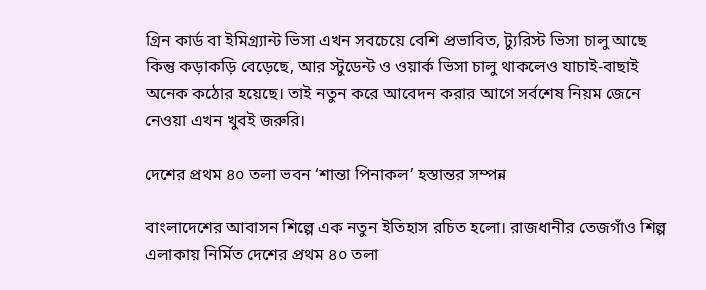গ্রিন কার্ড বা ইমিগ্র্যান্ট ভিসা এখন সবচেয়ে বেশি প্রভাবিত, ট্যুরিস্ট ভিসা চালু আছে কিন্তু কড়াকড়ি বেড়েছে, আর স্টুডেন্ট ও ওয়ার্ক ভিসা চালু থাকলেও যাচাই-বাছাই অনেক কঠোর হয়েছে। তাই নতুন করে আবেদন করার আগে সর্বশেষ নিয়ম জেনে নেওয়া এখন খুবই জরুরি।

দেশের প্রথম ৪০ তলা ভবন ‘শান্তা পিনাকল’ হস্তান্তর সম্পন্ন

বাংলাদেশের আবাসন শিল্পে এক নতুন ইতিহাস রচিত হলো। রাজধানীর তেজগাঁও শিল্প এলাকায় নির্মিত দেশের প্রথম ৪০ তলা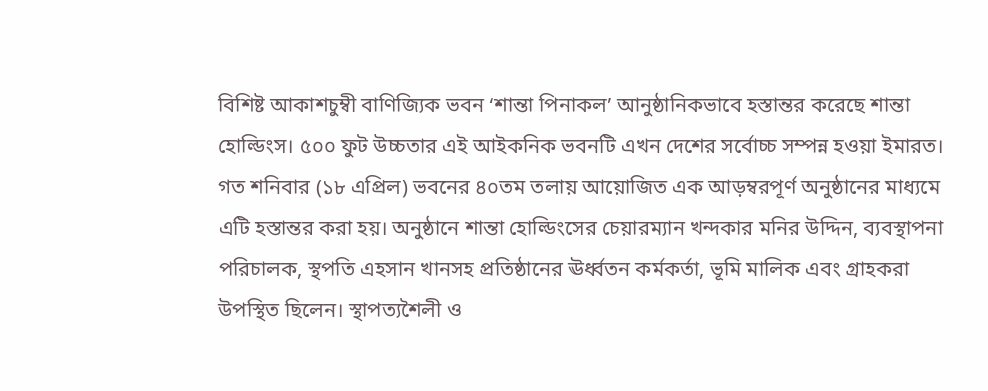বিশিষ্ট আকাশচুম্বী বাণিজ্যিক ভবন ‘শান্তা পিনাকল’ আনুষ্ঠানিকভাবে হস্তান্তর করেছে শান্তা হোল্ডিংস। ৫০০ ফুট উচ্চতার এই আইকনিক ভবনটি এখন দেশের সর্বোচ্চ সম্পন্ন হওয়া ইমারত। গত শনিবার (১৮ এপ্রিল) ভবনের ৪০তম তলায় আয়োজিত এক আড়ম্বরপূর্ণ অনুষ্ঠানের মাধ্যমে এটি হস্তান্তর করা হয়। অনুষ্ঠানে শান্তা হোল্ডিংসের চেয়ারম্যান খন্দকার মনির উদ্দিন, ব্যবস্থাপনা পরিচালক, স্থপতি এহসান খানসহ প্রতিষ্ঠানের ঊর্ধ্বতন কর্মকর্তা, ভূমি মালিক এবং গ্রাহকরা উপস্থিত ছিলেন। স্থাপত্যশৈলী ও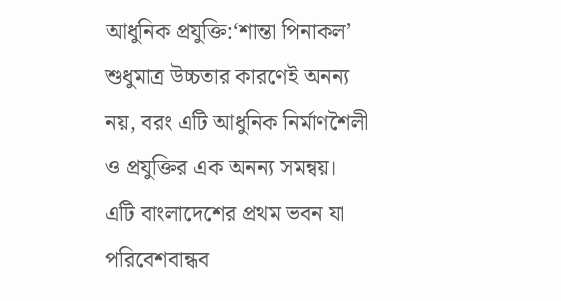আধুনিক প্রযুক্তি:‘শান্তা পিনাকল’ শুধুমাত্র উচ্চতার কারণেই অনন্য নয়, বরং এটি আধুনিক নির্মাণশৈলী ও প্রযুক্তির এক অনন্য সমন্বয়। এটি বাংলাদেশের প্রথম ভবন যা পরিবেশবান্ধব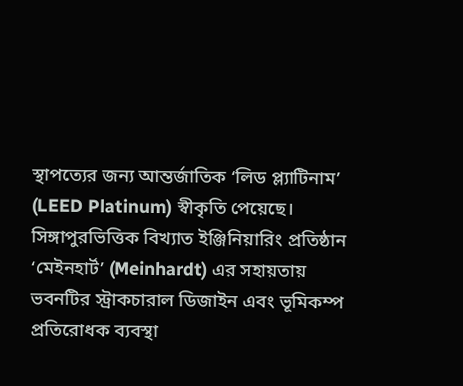স্থাপত্যের জন্য আন্তর্জাতিক ‘লিড প্ল্যাটিনাম’ (LEED Platinum) স্বীকৃতি পেয়েছে। সিঙ্গাপুরভিত্তিক বিখ্যাত ইঞ্জিনিয়ারিং প্রতিষ্ঠান ‘মেইনহার্ট’ (Meinhardt) এর সহায়তায় ভবনটির স্ট্রাকচারাল ডিজাইন এবং ভূমিকম্প প্রতিরোধক ব্যবস্থা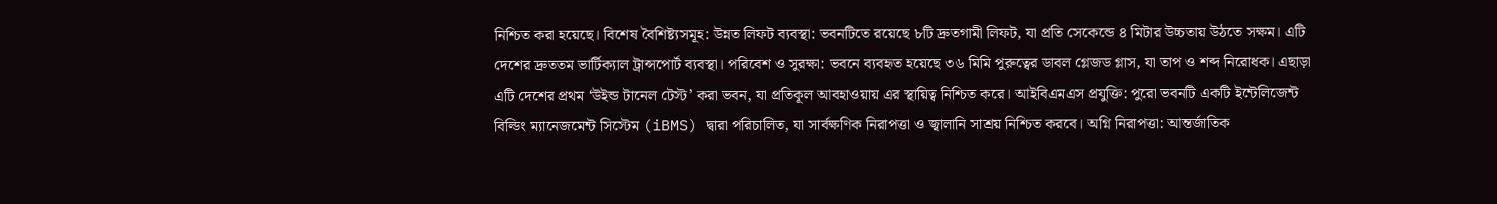নিশ্চিত করা হয়েছে। বিশেষ বৈশিষ্ট্যসমূহ: উন্নত লিফট ব্যবস্থা: ভবনটিতে রয়েছে ৮টি দ্রুতগামী লিফট, যা প্রতি সেকেন্ডে ৪ মিটার উচ্চতায় উঠতে সক্ষম। এটি দেশের দ্রুততম ভার্টিক্যাল ট্রান্সপোর্ট ব্যবস্থা। পরিবেশ ও সুরক্ষা: ভবনে ব্যবহৃত হয়েছে ৩৬ মিমি পুরুত্বের ডাবল গ্লেজড গ্লাস, যা তাপ ও শব্দ নিরোধক। এছাড়া এটি দেশের প্রথম ‘উইন্ড টানেল টেস্ট’ করা ভবন, যা প্রতিকূল আবহাওয়ায় এর স্থায়িত্ব নিশ্চিত করে। আইবিএমএস প্রযুক্তি: পুরো ভবনটি একটি ইন্টেলিজেন্ট বিল্ডিং ম্যানেজমেন্ট সিস্টেম (iBMS) দ্বারা পরিচালিত, যা সার্বক্ষণিক নিরাপত্তা ও জ্বালানি সাশ্রয় নিশ্চিত করবে। অগ্নি নিরাপত্তা: আন্তর্জাতিক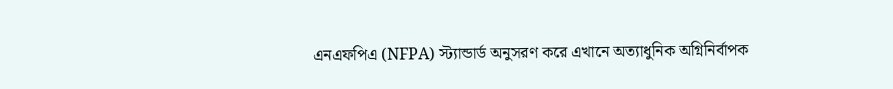এনএফপিএ (NFPA) স্ট্যান্ডার্ড অনুসরণ করে এখানে অত্যাধুনিক অগ্নিনির্বাপক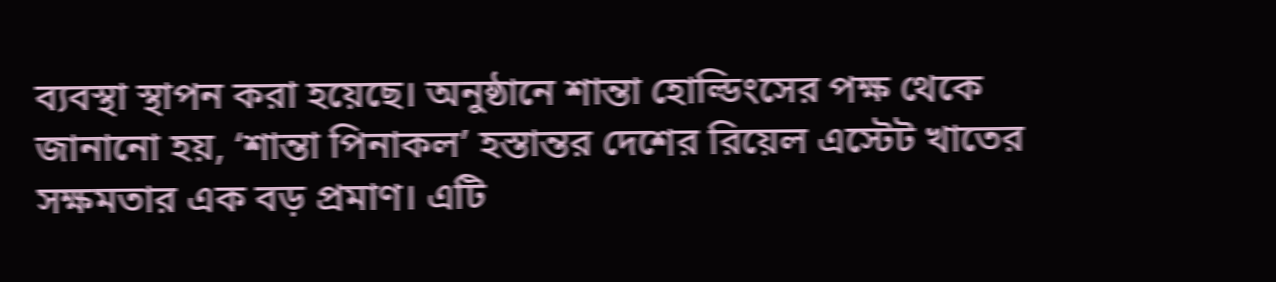ব্যবস্থা স্থাপন করা হয়েছে। অনুষ্ঠানে শান্তা হোল্ডিংসের পক্ষ থেকে জানানো হয়, ‘শান্তা পিনাকল’ হস্তান্তর দেশের রিয়েল এস্টেট খাতের সক্ষমতার এক বড় প্রমাণ। এটি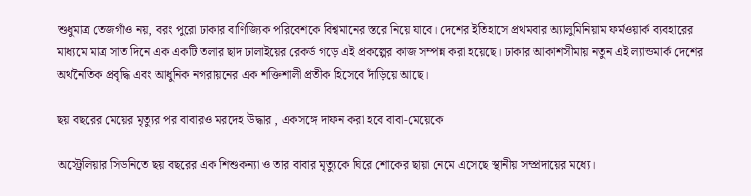শুধুমাত্র তেজগাঁও নয়, বরং পুরো ঢাকার বাণিজ্যিক পরিবেশকে বিশ্বমানের স্তরে নিয়ে যাবে। দেশের ইতিহাসে প্রথমবার অ্যালুমিনিয়াম ফর্মওয়ার্ক ব্যবহারের মাধ্যমে মাত্র সাত দিনে এক একটি তলার ছাদ ঢালাইয়ের রেকর্ড গড়ে এই প্রকল্পের কাজ সম্পন্ন করা হয়েছে। ঢাকার আকাশসীমায় নতুন এই ল্যান্ডমার্ক দেশের অর্থনৈতিক প্রবৃদ্ধি এবং আধুনিক নগরায়নের এক শক্তিশালী প্রতীক হিসেবে দাঁড়িয়ে আছে।

ছয় বছরের মেয়ের মৃত্যুর পর বাবারও মরদেহ উদ্ধার , একসঙ্গে দাফন করা হবে বাবা-মেয়েকে

অস্ট্রেলিয়ার সিডনিতে ছয় বছরের এক শিশুকন্যা ও তার বাবার মৃত্যুকে ঘিরে শোকের ছায়া নেমে এসেছে স্থানীয় সম্প্রদায়ের মধ্যে।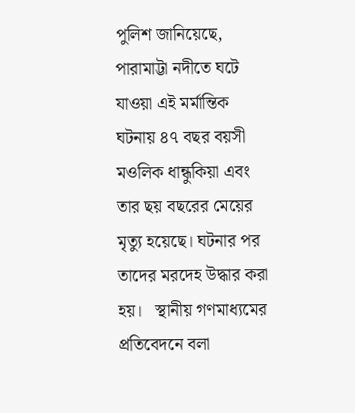পুলিশ জানিয়েছে, পারামাট্টা নদীতে ঘটে যাওয়া এই মর্মান্তিক ঘটনায় ৪৭ বছর বয়সী মওলিক ধান্ধুকিয়া এবং তার ছয় বছরের মেয়ের মৃত্যু হয়েছে। ঘটনার পর তাদের মরদেহ উদ্ধার করা হয়।   স্থানীয় গণমাধ্যমের প্রতিবেদনে বলা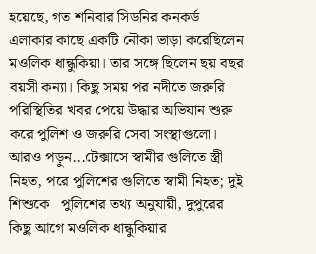হয়েছে, গত শনিবার সিডনির কনকর্ড এলাকার কাছে একটি নৌকা ভাড়া করেছিলেন মওলিক ধান্ধুকিয়া। তার সঙ্গে ছিলেন ছয় বছর বয়সী কন্যা। কিছু সময় পর নদীতে জরুরি পরিস্থিতির খবর পেয়ে উদ্ধার অভিযান শুরু করে পুলিশ ও জরুরি সেবা সংস্থাগুলো।   আরও পড়ুন...টেক্সাসে স্বামীর গুলিতে স্ত্রী নিহত, পরে পুলিশের গুলিতে স্বামী নিহত; দুই শিশুকে   পুলিশের তথ্য অনুযায়ী, দুপুরের কিছু আগে মওলিক ধান্ধুকিয়ার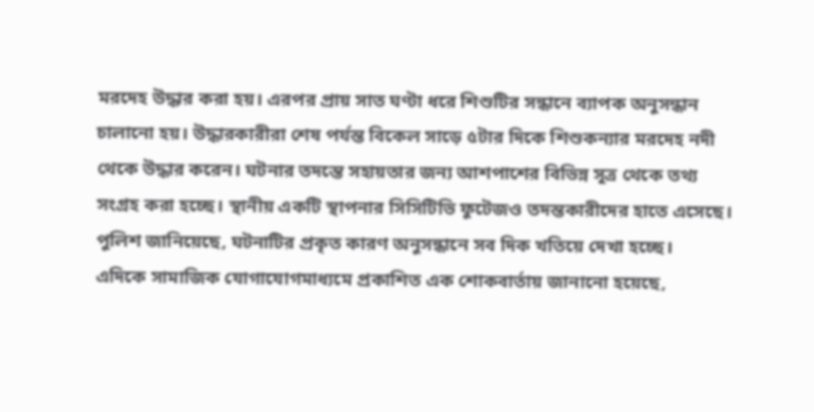মরদেহ উদ্ধার করা হয়। এরপর প্রায় সাত ঘণ্টা ধরে শিশুটির সন্ধানে ব্যাপক অনুসন্ধান চালানো হয়। উদ্ধারকারীরা শেষ পর্যন্ত বিকেল সাড়ে ৫টার দিকে শিশুকন্যার মরদেহ নদী থেকে উদ্ধার করেন। ঘটনার তদন্তে সহায়তার জন্য আশপাশের বিভিন্ন সূত্র থেকে তথ্য সংগ্রহ করা হচ্ছে। স্থানীয় একটি স্থাপনার সিসিটিভি ফুটেজও তদন্তকারীদের হাতে এসেছে। পুলিশ জানিয়েছে, ঘটনাটির প্রকৃত কারণ অনুসন্ধানে সব দিক খতিয়ে দেখা হচ্ছে।   এদিকে সামাজিক যোগাযোগমাধ্যমে প্রকাশিত এক শোকবার্তায় জানানো হয়েছে,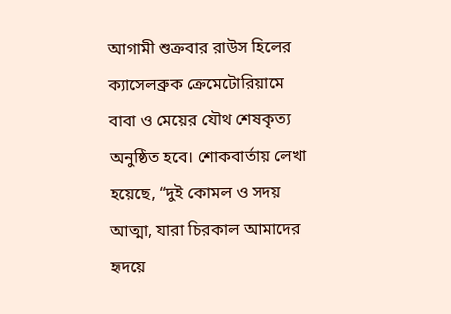আগামী শুক্রবার রাউস হিলের ক্যাসেলব্রুক ক্রেমেটোরিয়ামে বাবা ও মেয়ের যৌথ শেষকৃত্য অনুষ্ঠিত হবে। শোকবার্তায় লেখা হয়েছে, “দুই কোমল ও সদয় আত্মা, যারা চিরকাল আমাদের হৃদয়ে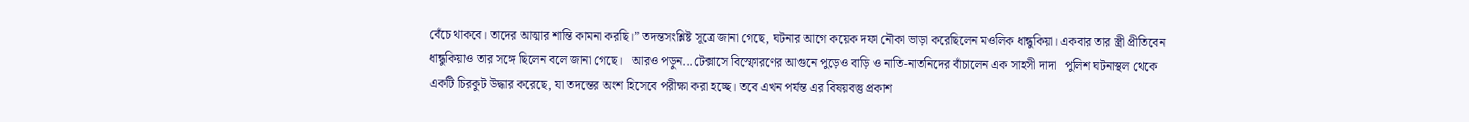বেঁচে থাকবে। তাদের আত্মার শান্তি কামনা করছি।” তদন্তসংশ্লিষ্ট সূত্রে জানা গেছে, ঘটনার আগে কয়েক দফা নৌকা ভাড়া করেছিলেন মওলিক ধান্ধুকিয়া। একবার তার স্ত্রী প্রীতিবেন ধান্ধুকিয়াও তার সঙ্গে ছিলেন বলে জানা গেছে।   আরও পড়ুন...টেক্সাসে বিস্ফোরণের আগুনে পুড়েও বাড়ি ও নাতি-নাতনিদের বাঁচালেন এক সাহসী দাদা   পুলিশ ঘটনাস্থল থেকে একটি চিরকুট উদ্ধার করেছে, যা তদন্তের অংশ হিসেবে পরীক্ষা করা হচ্ছে। তবে এখন পর্যন্ত এর বিষয়বস্তু প্রকাশ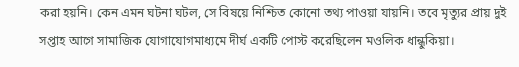করা হয়নি। কেন এমন ঘটনা ঘটল, সে বিষয়ে নিশ্চিত কোনো তথ্য পাওয়া যায়নি। তবে মৃত্যুর প্রায় দুই সপ্তাহ আগে সামাজিক যোগাযোগমাধ্যমে দীর্ঘ একটি পোস্ট করেছিলেন মওলিক ধান্ধুকিয়া।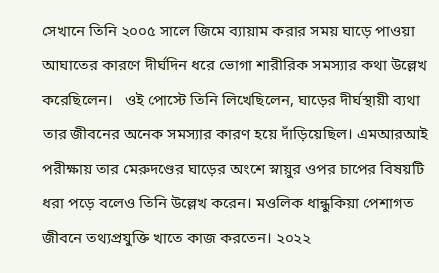সেখানে তিনি ২০০৫ সালে জিমে ব্যায়াম করার সময় ঘাড়ে পাওয়া আঘাতের কারণে দীর্ঘদিন ধরে ভোগা শারীরিক সমস্যার কথা উল্লেখ করেছিলেন।   ওই পোস্টে তিনি লিখেছিলেন, ঘাড়ের দীর্ঘস্থায়ী ব্যথা তার জীবনের অনেক সমস্যার কারণ হয়ে দাঁড়িয়েছিল। এমআরআই পরীক্ষায় তার মেরুদণ্ডের ঘাড়ের অংশে স্নায়ুর ওপর চাপের বিষয়টি ধরা পড়ে বলেও তিনি উল্লেখ করেন। মওলিক ধান্ধুকিয়া পেশাগত জীবনে তথ্যপ্রযুক্তি খাতে কাজ করতেন। ২০২২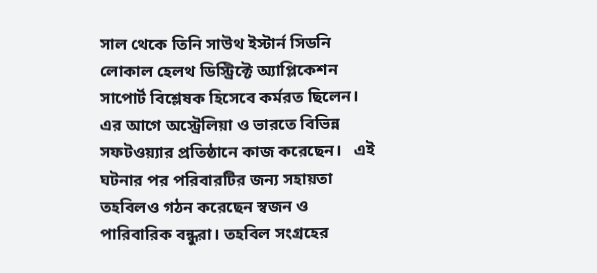সাল থেকে তিনি সাউথ ইস্টার্ন সিডনি লোকাল হেলথ ডিস্ট্রিক্টে অ্যাপ্লিকেশন সাপোর্ট বিশ্লেষক হিসেবে কর্মরত ছিলেন। এর আগে অস্ট্রেলিয়া ও ভারতে বিভিন্ন সফটওয়্যার প্রতিষ্ঠানে কাজ করেছেন।   এই ঘটনার পর পরিবারটির জন্য সহায়তা তহবিলও গঠন করেছেন স্বজন ও পারিবারিক বন্ধুরা। তহবিল সংগ্রহের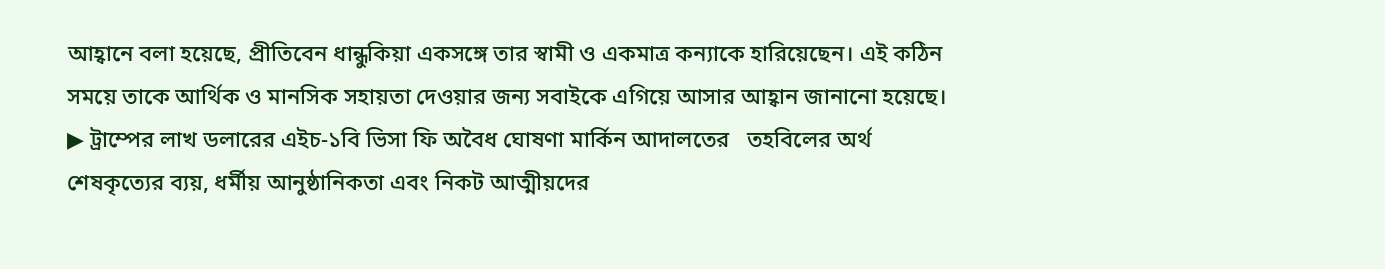আহ্বানে বলা হয়েছে, প্রীতিবেন ধান্ধুকিয়া একসঙ্গে তার স্বামী ও একমাত্র কন্যাকে হারিয়েছেন। এই কঠিন সময়ে তাকে আর্থিক ও মানসিক সহায়তা দেওয়ার জন্য সবাইকে এগিয়ে আসার আহ্বান জানানো হয়েছে।   ▶ ট্রাম্পের লাখ ডলারের এইচ-১বি ভিসা ফি অবৈধ ঘোষণা মার্কিন আদালতের   তহবিলের অর্থ শেষকৃত্যের ব্যয়, ধর্মীয় আনুষ্ঠানিকতা এবং নিকট আত্মীয়দের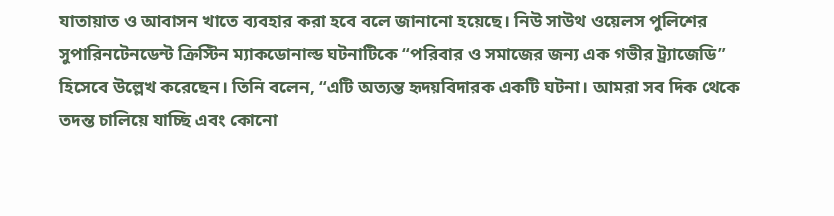যাতায়াত ও আবাসন খাতে ব্যবহার করা হবে বলে জানানো হয়েছে। নিউ সাউথ ওয়েলস পুলিশের সুপারিনটেনডেন্ট ক্রিস্টিন ম্যাকডোনাল্ড ঘটনাটিকে “পরিবার ও সমাজের জন্য এক গভীর ট্র্যাজেডি” হিসেবে উল্লেখ করেছেন। তিনি বলেন, “এটি অত্যন্ত হৃদয়বিদারক একটি ঘটনা। আমরা সব দিক থেকে তদন্ত চালিয়ে যাচ্ছি এবং কোনো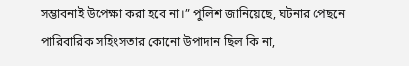সম্ভাবনাই উপেক্ষা করা হবে না।” পুলিশ জানিয়েছে, ঘটনার পেছনে পারিবারিক সহিংসতার কোনো উপাদান ছিল কি না,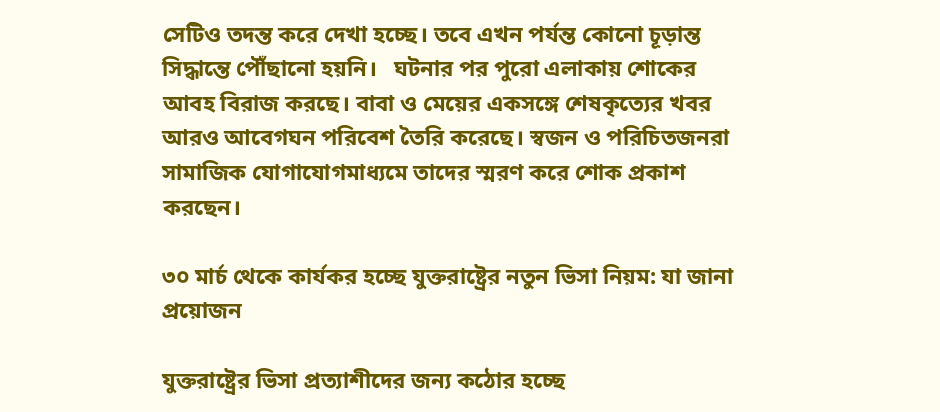সেটিও তদন্ত করে দেখা হচ্ছে। তবে এখন পর্যন্ত কোনো চূড়ান্ত সিদ্ধান্তে পৌঁছানো হয়নি।   ঘটনার পর পুরো এলাকায় শোকের আবহ বিরাজ করছে। বাবা ও মেয়ের একসঙ্গে শেষকৃত্যের খবর আরও আবেগঘন পরিবেশ তৈরি করেছে। স্বজন ও পরিচিতজনরা সামাজিক যোগাযোগমাধ্যমে তাদের স্মরণ করে শোক প্রকাশ করছেন।

৩০ মার্চ থেকে কার্যকর হচ্ছে যুক্তরাষ্ট্রের নতুন ভিসা নিয়ম: যা জানা প্রয়োজন

যুক্তরাষ্ট্রের ভিসা প্রত্যাশীদের জন্য কঠোর হচ্ছে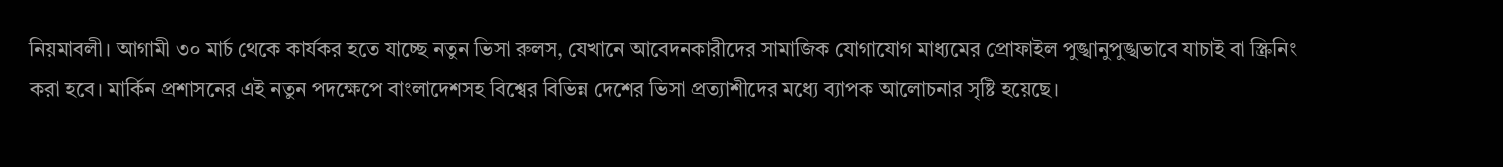নিয়মাবলী। আগামী ৩০ মার্চ থেকে কার্যকর হতে যাচ্ছে নতুন ভিসা রুলস, যেখানে আবেদনকারীদের সামাজিক যোগাযোগ মাধ্যমের প্রোফাইল পুঙ্খানুপুঙ্খভাবে যাচাই বা স্ক্রিনিং করা হবে। মার্কিন প্রশাসনের এই নতুন পদক্ষেপে বাংলাদেশসহ বিশ্বের বিভিন্ন দেশের ভিসা প্রত্যাশীদের মধ্যে ব্যাপক আলোচনার সৃষ্টি হয়েছে।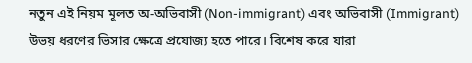নতুন এই নিয়ম মূলত অ-অভিবাসী (Non-immigrant) এবং অভিবাসী (Immigrant) উভয় ধরণের ভিসার ক্ষেত্রে প্রযোজ্য হতে পারে। বিশেষ করে যারা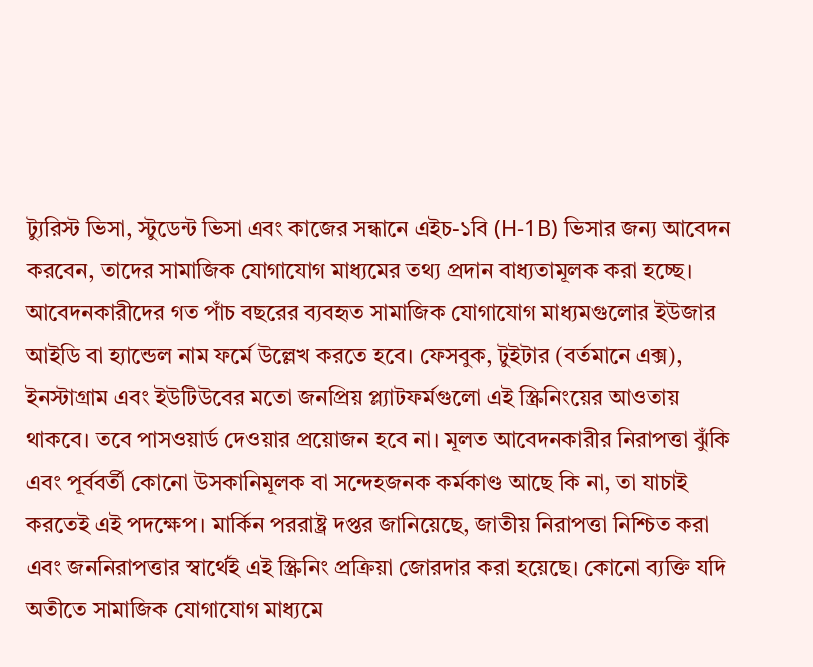ট্যুরিস্ট ভিসা, স্টুডেন্ট ভিসা এবং কাজের সন্ধানে এইচ-১বি (H-1B) ভিসার জন্য আবেদন করবেন, তাদের সামাজিক যোগাযোগ মাধ্যমের তথ্য প্রদান বাধ্যতামূলক করা হচ্ছে। আবেদনকারীদের গত পাঁচ বছরের ব্যবহৃত সামাজিক যোগাযোগ মাধ্যমগুলোর ইউজার আইডি বা হ্যান্ডেল নাম ফর্মে উল্লেখ করতে হবে। ফেসবুক, টুইটার (বর্তমানে এক্স), ইনস্টাগ্রাম এবং ইউটিউবের মতো জনপ্রিয় প্ল্যাটফর্মগুলো এই স্ক্রিনিংয়ের আওতায় থাকবে। তবে পাসওয়ার্ড দেওয়ার প্রয়োজন হবে না। মূলত আবেদনকারীর নিরাপত্তা ঝুঁকি এবং পূর্ববর্তী কোনো উসকানিমূলক বা সন্দেহজনক কর্মকাণ্ড আছে কি না, তা যাচাই করতেই এই পদক্ষেপ। মার্কিন পররাষ্ট্র দপ্তর জানিয়েছে, জাতীয় নিরাপত্তা নিশ্চিত করা এবং জননিরাপত্তার স্বার্থেই এই স্ক্রিনিং প্রক্রিয়া জোরদার করা হয়েছে। কোনো ব্যক্তি যদি অতীতে সামাজিক যোগাযোগ মাধ্যমে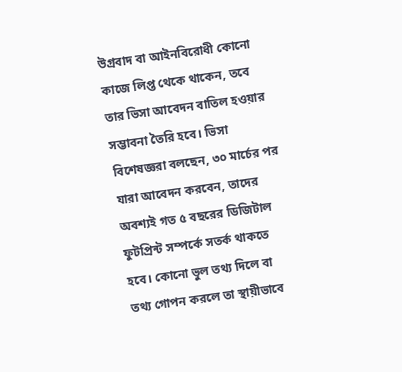উগ্রবাদ বা আইনবিরোধী কোনো কাজে লিপ্ত থেকে থাকেন, তবে তার ভিসা আবেদন বাতিল হওয়ার সম্ভাবনা তৈরি হবে। ভিসা বিশেষজ্ঞরা বলছেন, ৩০ মার্চের পর যারা আবেদন করবেন, তাদের অবশ্যই গত ৫ বছরের ডিজিটাল ফুটপ্রিন্ট সম্পর্কে সতর্ক থাকতে হবে। কোনো ভুল তথ্য দিলে বা তথ্য গোপন করলে তা স্থায়ীভাবে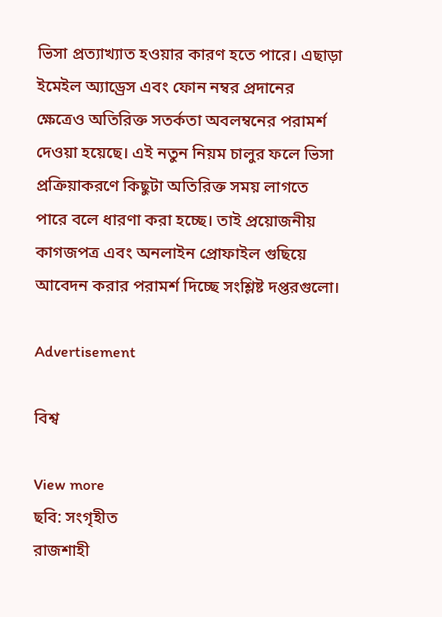ভিসা প্রত্যাখ্যাত হওয়ার কারণ হতে পারে। এছাড়া ইমেইল অ্যাড্রেস এবং ফোন নম্বর প্রদানের ক্ষেত্রেও অতিরিক্ত সতর্কতা অবলম্বনের পরামর্শ দেওয়া হয়েছে। এই নতুন নিয়ম চালুর ফলে ভিসা প্রক্রিয়াকরণে কিছুটা অতিরিক্ত সময় লাগতে পারে বলে ধারণা করা হচ্ছে। তাই প্রয়োজনীয় কাগজপত্র এবং অনলাইন প্রোফাইল গুছিয়ে আবেদন করার পরামর্শ দিচ্ছে সংশ্লিষ্ট দপ্তরগুলো।

Advertisement

বিশ্ব

View more
ছবি: সংগৃহীত
রাজশাহী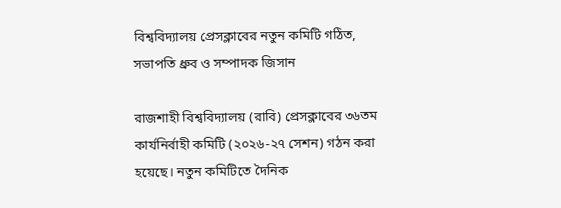বিশ্ববিদ্যালয় প্রেসক্লাবের নতুন কমিটি গঠিত, সভাপতি ধ্রুব ও সম্পাদক জিসান

রাজশাহী বিশ্ববিদ্যালয় (রাবি) প্রেসক্লাবের ৩৬তম কার্যনির্বাহী কমিটি (২০২৬-২৭ সেশন) গঠন করা হয়েছে। নতুন কমিটিতে দৈনিক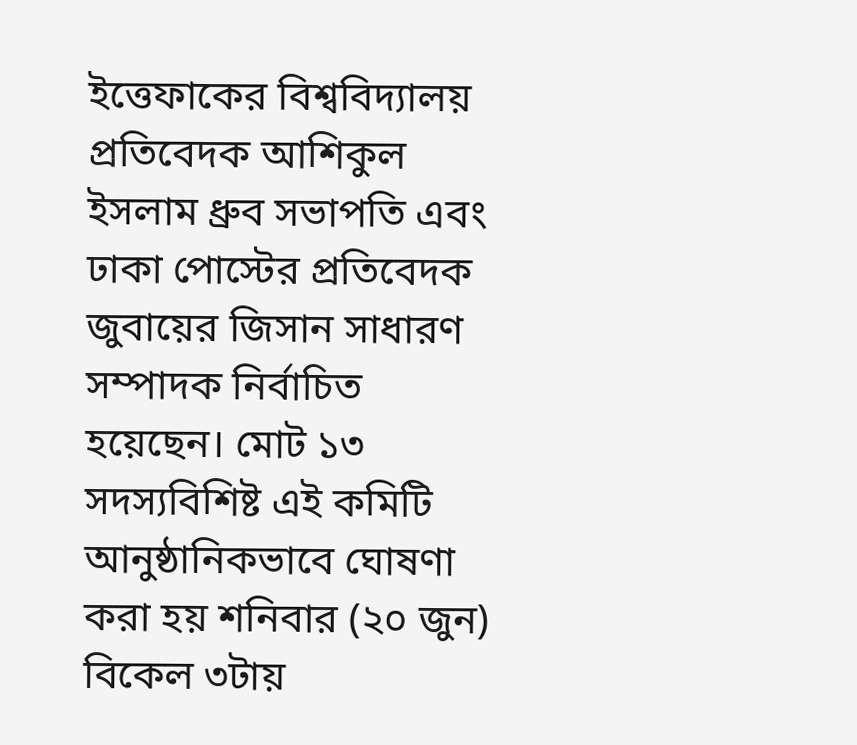ইত্তেফাকের বিশ্ববিদ্যালয় প্রতিবেদক আশিকুল ইসলাম ধ্রুব সভাপতি এবং ঢাকা পোস্টের প্রতিবেদক জুবায়ের জিসান সাধারণ সম্পাদক নির্বাচিত হয়েছেন। মোট ১৩ সদস্যবিশিষ্ট এই কমিটি আনুষ্ঠানিকভাবে ঘোষণা করা হয় শনিবার (২০ জুন) বিকেল ৩টায়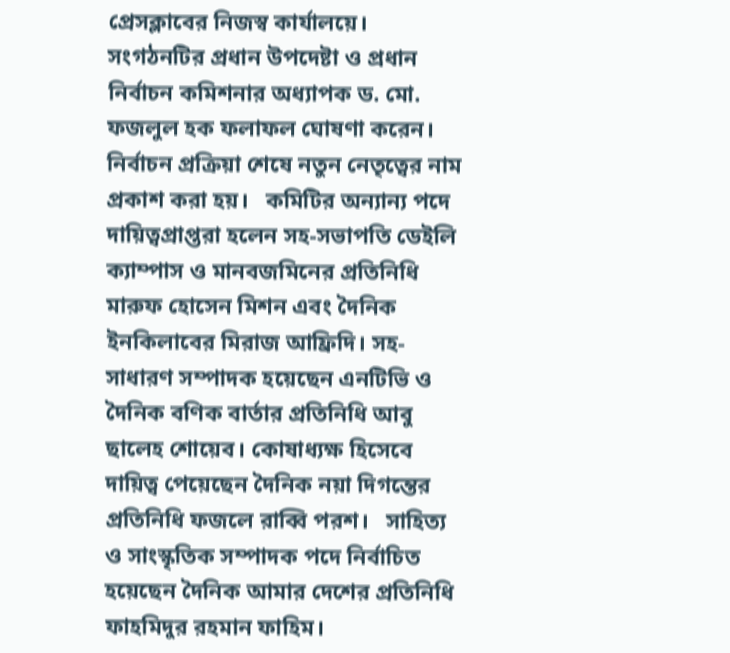প্রেসক্লাবের নিজস্ব কার্যালয়ে।   সংগঠনটির প্রধান উপদেষ্টা ও প্রধান নির্বাচন কমিশনার অধ্যাপক ড. মো. ফজলুল হক ফলাফল ঘোষণা করেন। নির্বাচন প্রক্রিয়া শেষে নতুন নেতৃত্বের নাম প্রকাশ করা হয়।   কমিটির অন্যান্য পদে দায়িত্বপ্রাপ্তরা হলেন সহ-সভাপতি ডেইলি ক্যাম্পাস ও মানবজমিনের প্রতিনিধি মারুফ হোসেন মিশন এবং দৈনিক ইনকিলাবের মিরাজ আফ্রিদি। সহ-সাধারণ সম্পাদক হয়েছেন এনটিভি ও দৈনিক বণিক বার্তার প্রতিনিধি আবু ছালেহ শোয়েব। কোষাধ্যক্ষ হিসেবে দায়িত্ব পেয়েছেন দৈনিক নয়া দিগন্তের প্রতিনিধি ফজলে রাব্বি পরশ।   সাহিত্য ও সাংস্কৃতিক সম্পাদক পদে নির্বাচিত হয়েছেন দৈনিক আমার দেশের প্রতিনিধি ফাহমিদুর রহমান ফাহিম।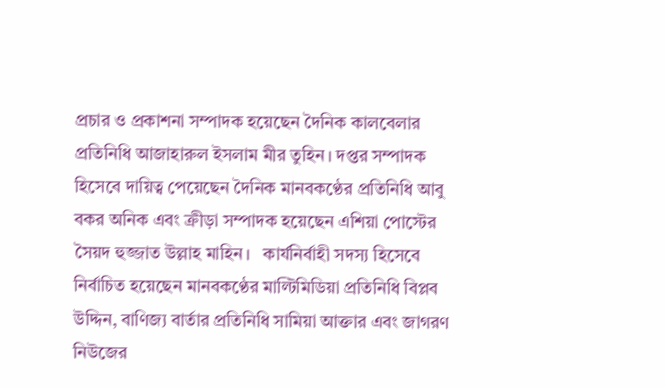প্রচার ও প্রকাশনা সম্পাদক হয়েছেন দৈনিক কালবেলার প্রতিনিধি আজাহারুল ইসলাম মীর তুহিন। দপ্তর সম্পাদক হিসেবে দায়িত্ব পেয়েছেন দৈনিক মানবকণ্ঠের প্রতিনিধি আবু বকর অনিক এবং ক্রীড়া সম্পাদক হয়েছেন এশিয়া পোস্টের সৈয়দ হুজ্জাত উল্লাহ মাহিন।   কার্যনির্বাহী সদস্য হিসেবে নির্বাচিত হয়েছেন মানবকণ্ঠের মাল্টিমিডিয়া প্রতিনিধি বিপ্লব উদ্দিন, বাণিজ্য বার্তার প্রতিনিধি সামিয়া আক্তার এবং জাগরণ নিউজের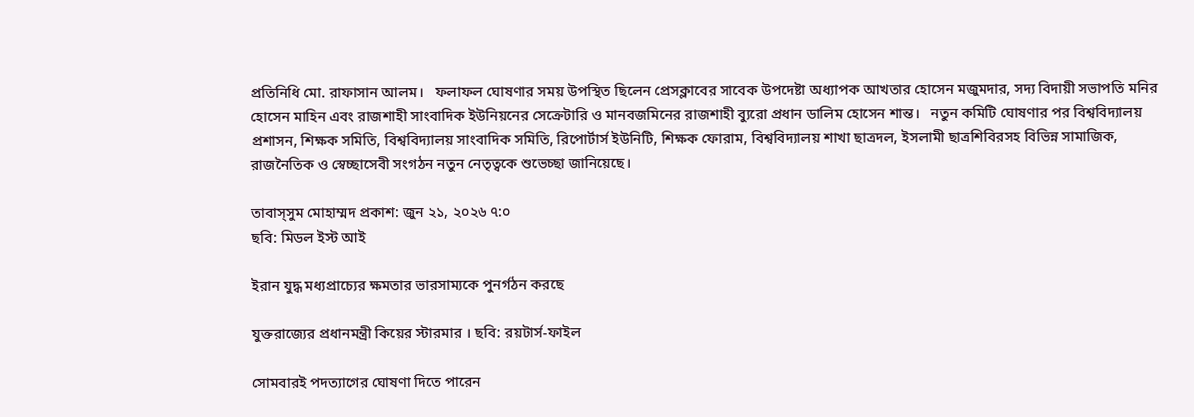প্রতিনিধি মো. রাফাসান আলম।   ফলাফল ঘোষণার সময় উপস্থিত ছিলেন প্রেসক্লাবের সাবেক উপদেষ্টা অধ্যাপক আখতার হোসেন মজুমদার, সদ্য বিদায়ী সভাপতি মনির হোসেন মাহিন এবং রাজশাহী সাংবাদিক ইউনিয়নের সেক্রেটারি ও মানবজমিনের রাজশাহী ব্যুরো প্রধান ডালিম হোসেন শান্ত।   নতুন কমিটি ঘোষণার পর বিশ্ববিদ্যালয় প্রশাসন, শিক্ষক সমিতি, বিশ্ববিদ্যালয় সাংবাদিক সমিতি, রিপোর্টার্স ইউনিটি, শিক্ষক ফোরাম, বিশ্ববিদ্যালয় শাখা ছাত্রদল, ইসলামী ছাত্রশিবিরসহ বিভিন্ন সামাজিক, রাজনৈতিক ও স্বেচ্ছাসেবী সংগঠন নতুন নেতৃত্বকে শুভেচ্ছা জানিয়েছে।

তাবাস্সুম মোহাম্মদ প্রকাশ: জুন ২১, ২০২৬ ৭:০
ছবি: মিডল ইস্ট আই

ইরান যুদ্ধ মধ্যপ্রাচ্যের ক্ষমতার ভারসাম্যকে পুনর্গঠন করছে

যুক্তরাজ্যের প্রধানমন্ত্রী কিয়ের স্টারমার । ছবি: রয়টার্স-ফাইল

সোমবারই পদত্যাগের ঘোষণা দিতে পারেন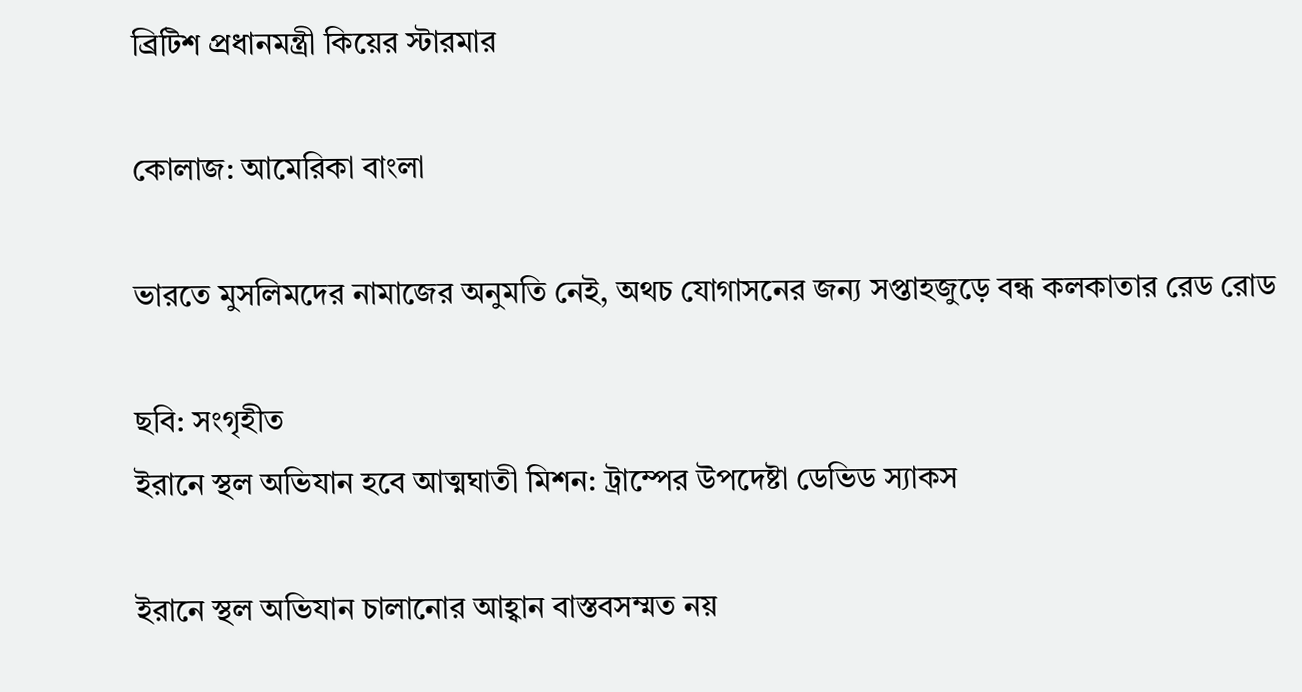ব্রিটিশ প্রধানমন্ত্রী কিয়ের স্টারমার

কোলাজ: আমেরিকা বাংলা

ভারতে মুসলিমদের নামাজের অনুমতি নেই, অথচ যোগাসনের জন্য সপ্তাহজুড়ে বন্ধ কলকাতার রেড রোড

ছবি: সংগৃহীত
ইরানে স্থল অভিযান হবে আত্মঘাতী মিশন: ট্রাম্পের উপদেষ্টা ডেভিড স্যাকস

ইরানে স্থল অভিযান চালানোর আহ্বান বাস্তবসম্মত নয়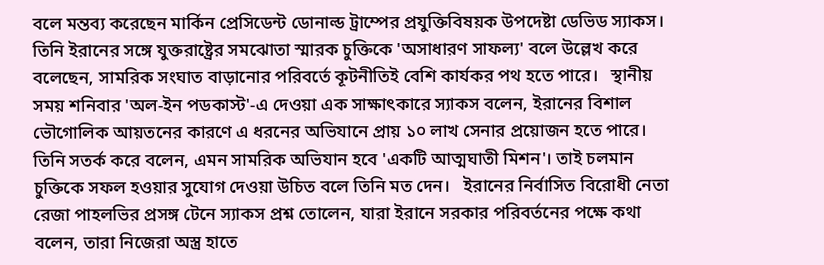বলে মন্তব্য করেছেন মার্কিন প্রেসিডেন্ট ডোনাল্ড ট্রাম্পের প্রযুক্তিবিষয়ক উপদেষ্টা ডেভিড স্যাকস। তিনি ইরানের সঙ্গে যুক্তরাষ্ট্রের সমঝোতা স্মারক চুক্তিকে 'অসাধারণ সাফল্য' বলে উল্লেখ করে বলেছেন, সামরিক সংঘাত বাড়ানোর পরিবর্তে কূটনীতিই বেশি কার্যকর পথ হতে পারে।   স্থানীয় সময় শনিবার 'অল-ইন পডকাস্ট'-এ দেওয়া এক সাক্ষাৎকারে স্যাকস বলেন, ইরানের বিশাল ভৌগোলিক আয়তনের কারণে এ ধরনের অভিযানে প্রায় ১০ লাখ সেনার প্রয়োজন হতে পারে। তিনি সতর্ক করে বলেন, এমন সামরিক অভিযান হবে 'একটি আত্মঘাতী মিশন'। তাই চলমান চুক্তিকে সফল হওয়ার সুযোগ দেওয়া উচিত বলে তিনি মত দেন।   ইরানের নির্বাসিত বিরোধী নেতা রেজা পাহলভির প্রসঙ্গ টেনে স্যাকস প্রশ্ন তোলেন, যারা ইরানে সরকার পরিবর্তনের পক্ষে কথা বলেন, তারা নিজেরা অস্ত্র হাতে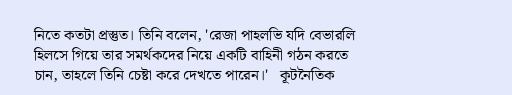নিতে কতটা প্রস্তুত। তিনি বলেন, 'রেজা পাহলভি যদি বেভারলি হিলসে গিয়ে তার সমর্থকদের নিয়ে একটি বাহিনী গঠন করতে চান, তাহলে তিনি চেষ্টা করে দেখতে পারেন।'   কূটনৈতিক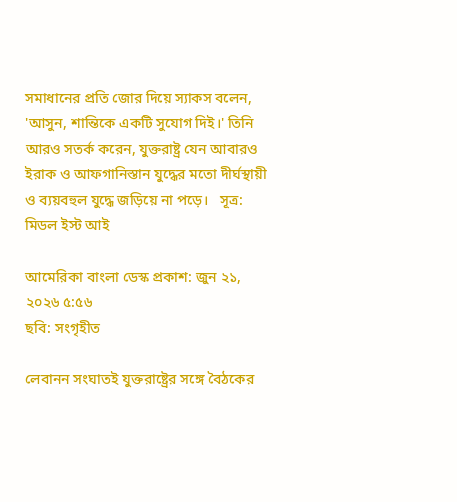সমাধানের প্রতি জোর দিয়ে স্যাকস বলেন, 'আসুন, শান্তিকে একটি সুযোগ দিই।' তিনি আরও সতর্ক করেন, যুক্তরাষ্ট্র যেন আবারও ইরাক ও আফগানিস্তান যুদ্ধের মতো দীর্ঘস্থায়ী ও ব্যয়বহুল যুদ্ধে জড়িয়ে না পড়ে।   সূত্র: মিডল ইস্ট আই

আমেরিকা বাংলা ডেস্ক প্রকাশ: জুন ২১, ২০২৬ ৫:৫৬
ছবি: সংগৃহীত

লেবানন সংঘাতই যুক্তরাষ্ট্রের সঙ্গে বৈঠকের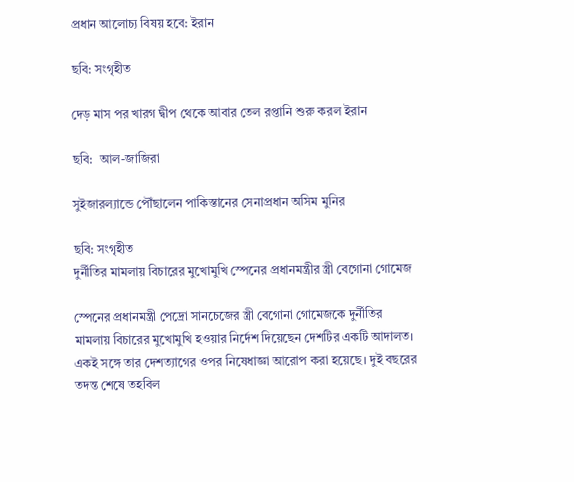প্রধান আলোচ্য বিষয় হবে: ইরান

ছবি: সংগৃহীত

দেড় মাস পর খারগ দ্বীপ থেকে আবার তেল রপ্তানি শুরু করল ইরান

ছবি:  আল-জাজিরা

সুইজারল্যান্ডে পৌঁছালেন পাকিস্তানের সেনাপ্রধান অসিম মুনির

ছবি: সংগৃহীত
দুর্নীতির মামলায় বিচারের মুখোমুখি স্পেনের প্রধানমন্ত্রীর স্ত্রী বেগোনা গোমেজ

স্পেনের প্রধানমন্ত্রী পেদ্রো সানচেজের স্ত্রী বেগোনা গোমেজকে দুর্নীতির মামলায় বিচারের মুখোমুখি হওয়ার নির্দেশ দিয়েছেন দেশটির একটি আদালত। একই সঙ্গে তার দেশত্যাগের ওপর নিষেধাজ্ঞা আরোপ করা হয়েছে। দুই বছরের তদন্ত শেষে তহবিল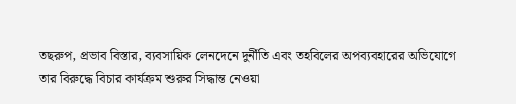তছরুপ, প্রভাব বিস্তার, ব্যবসায়িক লেনদেনে দুর্নীতি এবং তহবিলের অপব্যবহারের অভিযোগে তার বিরুদ্ধে বিচার কার্যক্রম শুরুর সিদ্ধান্ত নেওয়া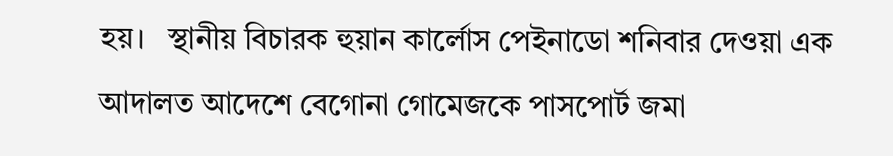হয়।   স্থানীয় বিচারক হুয়ান কার্লোস পেইনাডো শনিবার দেওয়া এক আদালত আদেশে বেগোনা গোমেজকে পাসপোর্ট জমা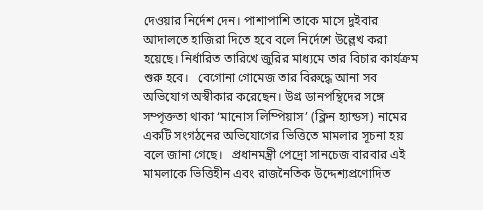দেওয়ার নির্দেশ দেন। পাশাপাশি তাকে মাসে দুইবার আদালতে হাজিরা দিতে হবে বলে নির্দেশে উল্লেখ করা হয়েছে। নির্ধারিত তারিখে জুরির মাধ্যমে তার বিচার কার্যক্রম শুরু হবে।   বেগোনা গোমেজ তার বিরুদ্ধে আনা সব অভিযোগ অস্বীকার করেছেন। উগ্র ডানপন্থিদের সঙ্গে সম্পৃক্ততা থাকা ‘মানোস লিম্পিয়াস’ (ক্লিন হ্যান্ডস) নামের একটি সংগঠনের অভিযোগের ভিত্তিতে মামলার সূচনা হয় বলে জানা গেছে।   প্রধানমন্ত্রী পেদ্রো সানচেজ বারবার এই মামলাকে ভিত্তিহীন এবং রাজনৈতিক উদ্দেশ্যপ্রণোদিত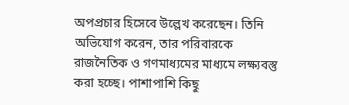অপপ্রচার হিসেবে উল্লেখ করেছেন। তিনি অভিযোগ করেন, তার পরিবারকে রাজনৈতিক ও গণমাধ্যমের মাধ্যমে লক্ষ্যবস্তু করা হচ্ছে। পাশাপাশি কিছু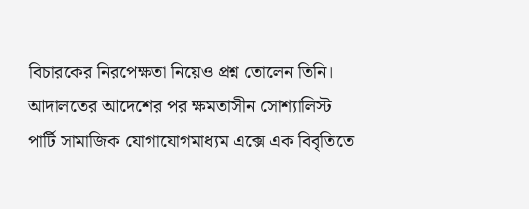বিচারকের নিরপেক্ষতা নিয়েও প্রশ্ন তোলেন তিনি।   আদালতের আদেশের পর ক্ষমতাসীন সোশ্যালিস্ট পার্টি সামাজিক যোগাযোগমাধ্যম এক্সে এক বিবৃতিতে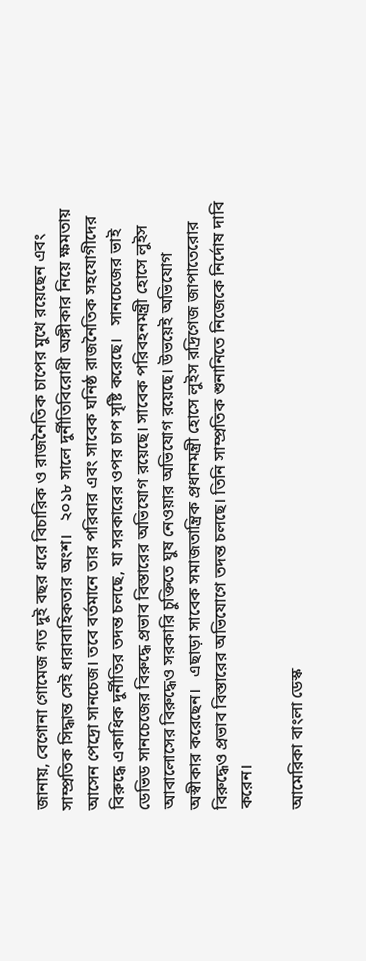জানায়, বেগোনা গোমেজ গত দুই বছর ধরে বিচারিক ও রাজনৈতিক চাপের মুখে রয়েছেন এবং সাম্প্রতিক সিদ্ধান্ত সেই ধারাবাহিকতার অংশ।   ২০১৮ সালে দুর্নীতিবিরোধী অঙ্গীকার নিয়ে ক্ষমতায় আসেন পেদ্রো সানচেজ। তবে বর্তমানে তার পরিবার এবং সাবেক ঘনিষ্ঠ রাজনৈতিক সহযোগীদের বিরুদ্ধে একাধিক দুর্নীতির তদন্ত চলছে, যা সরকারের ওপর চাপ সৃষ্টি করেছে।   সানচেজের ভাই ডেভিড সানচেজের বিরুদ্ধে প্রভাব বিস্তারের অভিযোগ রয়েছে। সাবেক পরিবহনমন্ত্রী হোসে লুইস আবালোসের বিরুদ্ধেও সরকারি চুক্তিতে ঘুষ নেওয়ার অভিযোগ রয়েছে। উভয়েই অভিযোগ অস্বীকার করেছেন।   এছাড়া সাবেক সমাজতান্ত্রিক প্রধানমন্ত্রী হোসে লুইস রদ্রিগেজ জাপাতেরোর বিরুদ্ধেও প্রভাব বিস্তারের অভিযোগে তদন্ত চলছে। তিনি সাম্প্রতিক শুনানিতে নিজেকে নির্দোষ দাবি করেন।

আমেরিকা বাংলা ডেস্ক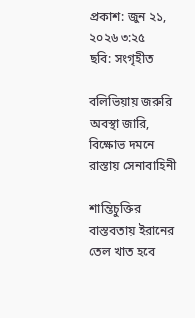প্রকাশ: জুন ২১, ২০২৬ ৩:২৫
ছবি: সংগৃহীত

বলিভিয়ায় জরুরি অবস্থা জারি, বিক্ষোভ দমনে রাস্তায় সেনাবাহিনী

শান্তিচুক্তির বাস্তবতায় ইরানের তেল খাত হবে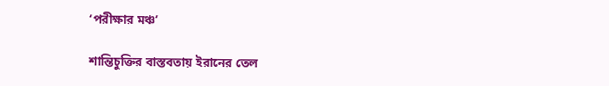‘পরীক্ষার মঞ্চ’

শান্তিচুক্তির বাস্তবতায় ইরানের তেল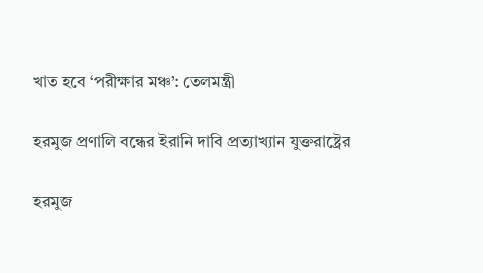খাত হবে ‘পরীক্ষার মঞ্চ’: তেলমন্ত্রী

হরমুজ প্রণালি বন্ধের ইরানি দাবি প্রত্যাখ্যান যুক্তরাষ্ট্রের

হরমুজ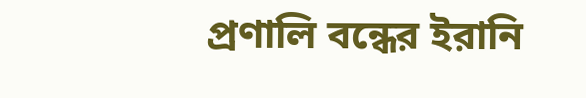প্রণালি বন্ধের ইরানি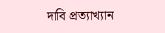দাবি প্রত্যাখ্যান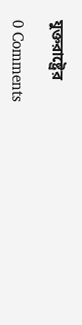যুক্তরাষ্ট্রের

0 Comments